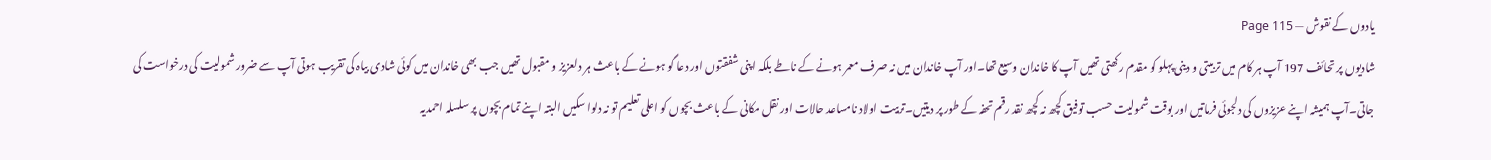یادوں کے نقوش — Page 115
شادیوں پر تحائف 197 آپ ہر کام میں تربیتی و دینی پہلو کو مقدم رکھتی تھیں آپ کا خاندان وسیع تھا۔اور آپ خاندان میں نہ صرف معمر ہونے کے ناطے بلکہ اپنی شفقتوں اور دعا گو ہونے کے باعث ہر دلعزیز و مقبول تھیں جب بھی خاندان میں کوئی شادی بیاہ کی تقریب ہوتی آپ سے ضرور شمولیت کی درخواست کی جاتی۔آپ ہمیشہ اپنے عزیزوں کی دلجوئی فرماتیں اور بوقت شمولیت حسب توفیق کچھ نہ کچھ نقد رقم تحفہ کے طور پر دیتیں۔تربیت اولاد نامساعد حالات اور نقل مکانی کے باعث بچوں کو اعلی تعلیم تو نہ دلوا سکیں البتہ اپنے تمام بچوں پر سلسلہ احمدیہ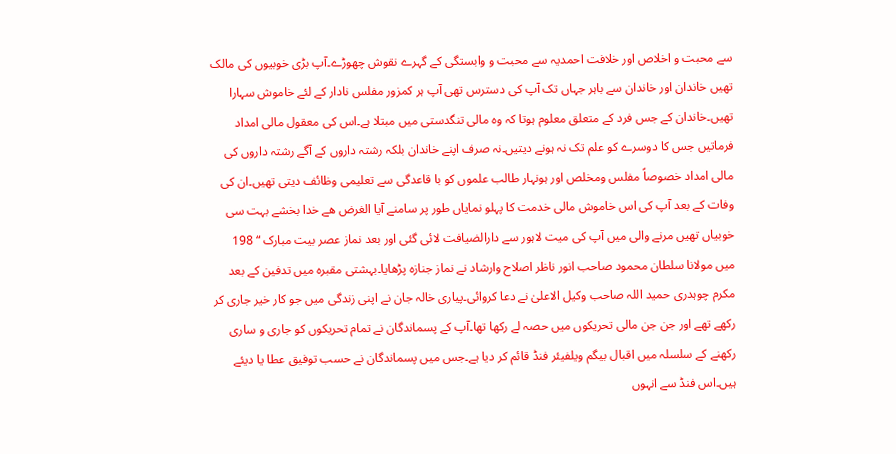سے محبت و اخلاص اور خلافت احمدیہ سے محبت و وابستگی کے گہرے نقوش چھوڑے۔آپ بڑی خوبیوں کی مالک تھیں خاندان اور خاندان سے باہر جہاں تک آپ کی دسترس تھی آپ ہر کمزور مفلس نادار کے لئے خاموش سہارا تھیں۔خاندان کے جس فرد کے متعلق معلوم ہوتا کہ وہ مالی تنگدستی میں مبتلا ہے۔اس کی معقول مالی امداد فرماتیں جس کا دوسرے کو علم تک نہ ہونے دیتیں۔نہ صرف اپنے خاندان بلکہ رشتہ داروں کے آگے رشتہ داروں کی مالی امداد خصوصاً مفلس ومخلص اور ہونہار طالب علموں کو با قاعدگی سے تعلیمی وظائف دیتی تھیں۔ان کی وفات کے بعد آپ کی اس خاموش مالی خدمت کا پہلو نمایاں طور پر سامنے آیا الغرض ھے خدا بخشے بہت سی خوبیاں تھیں مرنے والی میں آپ کی میت لاہور سے دارالضیافت لائی گئی اور بعد نماز عصر بیت مبارک “ 198 میں مولانا سلطان محمود صاحب انور ناظر اصلاح وارشاد نے نماز جنازہ پڑھایا۔بہشتی مقبرہ میں تدفین کے بعد مکرم چوہدری حمید اللہ صاحب وکیل الاعلیٰ نے دعا کروائی۔پیاری خالہ جان نے اپنی زندگی میں جو کار خیر جاری کر رکھے تھے اور جن جن مالی تحریکوں میں حصہ لے رکھا تھا۔آپ کے پسماندگان نے تمام تحریکوں کو جاری و ساری رکھنے کے سلسلہ میں اقبال بیگم ویلفیئر فنڈ قائم کر دیا ہے۔جس میں پسماندگان نے حسب توفیق عطا یا دیئے ہیں۔اس فنڈ سے انہوں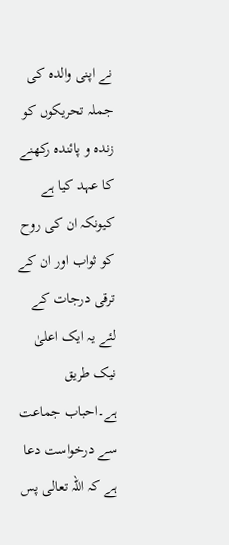نے اپنی والدہ کی جملہ تحریکوں کو زندہ و پائندہ رکھنے کا عہد کیا ہے کیونکہ ان کی روح کو ثواب اور ان کے ترقی درجات کے لئے یہ ایک اعلیٰ نیک طریق ہے۔احباب جماعت سے درخواست دعا ہے کہ اللہ تعالی پس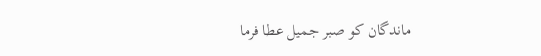ماندگان کو صبر جمیل عطا فرما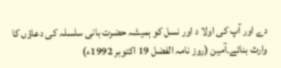دے اور آپ کی اولا د اور نسل کو ہمیشہ حضرت بانی سلسلہ کی دعاؤں کا وارث بنائے۔آمین (روز نامہ الفضل 19 اکتوبر 1992ء)